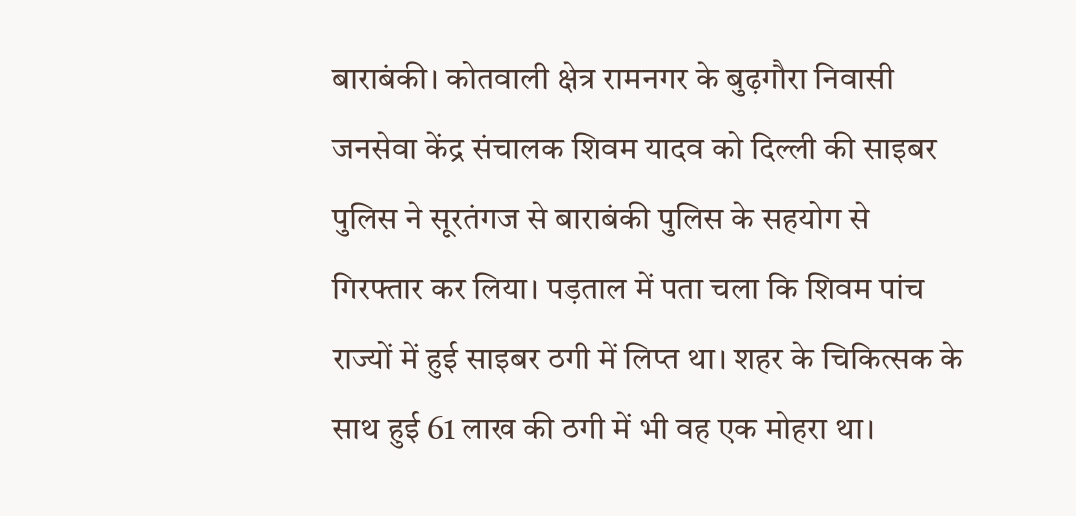बाराबंकी। कोतवाली क्षेत्र रामनगर के बुढ़गौरा निवासी जनसेवा केंद्र संचालक शिवम यादव को दिल्ली की साइबर पुलिस ने सूरतंगज से बाराबंकी पुलिस के सहयोग से गिरफ्तार कर लिया। पड़ताल में पता चला कि शिवम पांच राज्यों में हुई साइबर ठगी में लिप्त था। शहर के चिकित्सक के साथ हुई 61 लाख की ठगी में भी वह एक मोहरा था।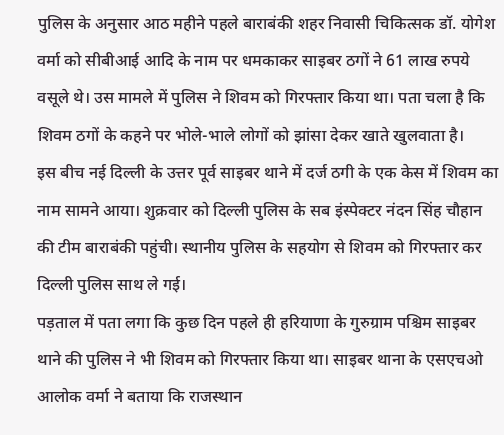पुलिस के अनुसार आठ महीने पहले बाराबंकी शहर निवासी चिकित्सक डॉ. योगेश वर्मा को सीबीआई आदि के नाम पर धमकाकर साइबर ठगों ने 61 लाख रुपये वसूले थे। उस मामले में पुलिस ने शिवम को गिरफ्तार किया था। पता चला है कि शिवम ठगों के कहने पर भोले-भाले लोगों को झांसा देकर खाते खुलवाता है।
इस बीच नई दिल्ली के उत्तर पूर्व साइबर थाने में दर्ज ठगी के एक केस में शिवम का नाम सामने आया। शुक्रवार को दिल्ली पुलिस के सब इंस्पेक्टर नंदन सिंह चौहान की टीम बाराबंकी पहुंची। स्थानीय पुलिस के सहयोग से शिवम को गिरफ्तार कर दिल्ली पुलिस साथ ले गई।
पड़ताल में पता लगा कि कुछ दिन पहले ही हरियाणा के गुरुग्राम पश्चिम साइबर थाने की पुलिस ने भी शिवम को गिरफ्तार किया था। साइबर थाना के एसएचओ आलोक वर्मा ने बताया कि राजस्थान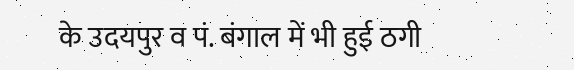के उदयपुर व पं. बंगाल में भी हुई ठगी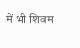में भी शिवम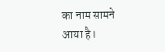का नाम सामने आया है।